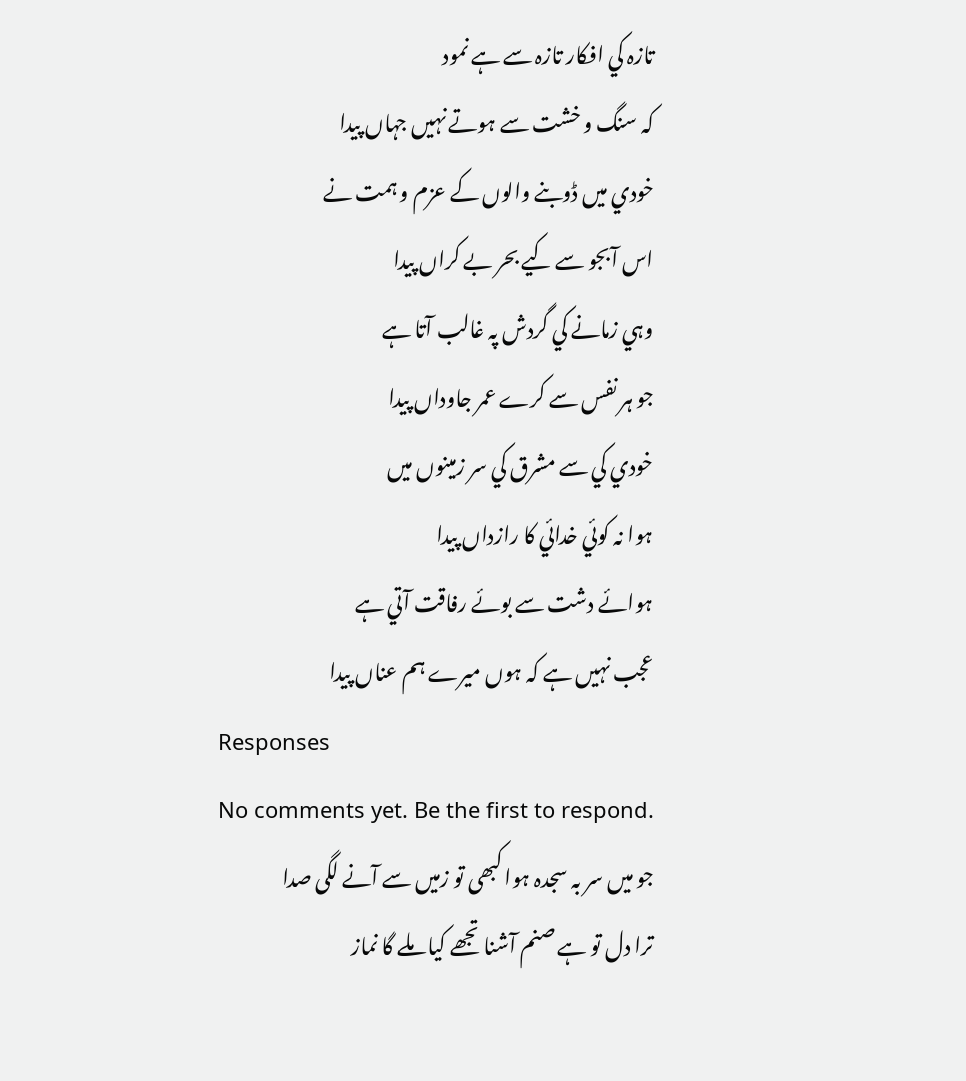تازہ کي افکار تازہ سے ہے نمود
کہ سنگ و خشت سے ہوتے نہيں جہاں پيدا
خودي ميں ڈوبنے والوں کے عزم و ہمت نے
اس آبجو سے کيے بحر بے کراں پيدا
وہي زمانے کي گردش پہ غالب آتا ہے
جو ہر نفس سے کرے عمر جاوداں پيدا
خودي کي سے مشرق کي سر زمينوں ميں
ہوا نہ کوئي خدائي کا رازداں پيدا
ہوائے دشت سے بوئے رفاقت آتي ہے
عجب نہيں ہے کہ ہوں ميرے ہم عناں پيدا
Responses
No comments yet. Be the first to respond.
جو میں سر بہ سجدہ ہوا کبھی تو زمیں سے آنے لگی صدا
ترا دل تو ہے صنم آشنا تجھے کیا ملے گا نماز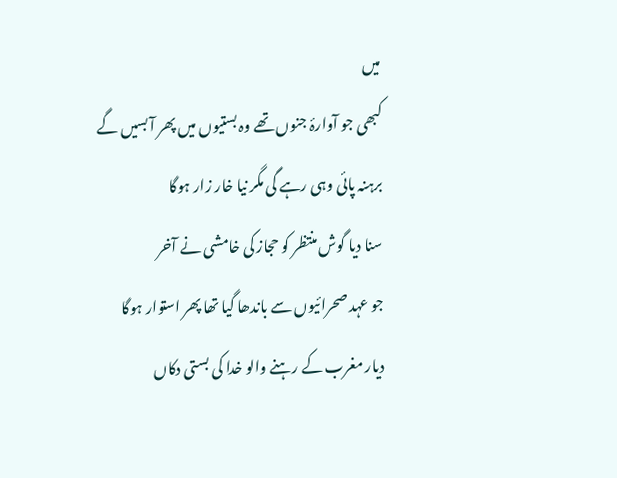میں
کبھی جو آوارۂ جنوں تھے وہ بستیوں میں پھر آ بسیں گے
برہنہ پائی وہی رہے گی مگر نیا خار زار ہوگا
سنا دیا گوش منتظر کو حجاز کی خامشی نے آخر
جو عہد صحرائیوں سے باندھا گیا تھا پھر استوار ہوگا
دیار مغرب کے رہنے والو خدا کی بستی دکاں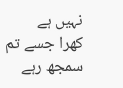نہیں ہے
کھرا جسے تم سمجھ رہے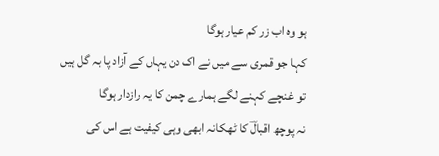ہو وہ اب زر کم عیار ہوگا
کہا جو قمری سے میں نے اک دن یہاں کے آزاد پا بہ گل ہیں
تو غنچے کہنے لگے ہمارے چمن کا یہ رازدار ہوگا
نہ پوچھ اقبالؔ کا ٹھکانہ ابھی وہی کیفیت ہے اس کی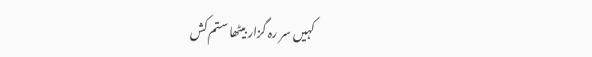کہیں سر رہ گزار بیٹھا ستم کش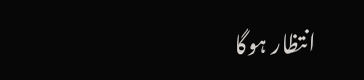انتظار ہوگا